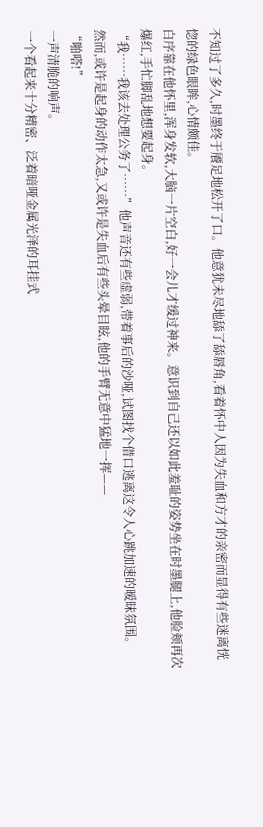不知过了多久,时墨终于餍足地松开了口。他意犹未尽地舔了舔唇角,看着怀中人因为失血和方才的亲密而显得有些迷离恍惚的绿色眼眸,心情颇佳。
白序靠在他怀里,浑身发软,大脑一片空白,好一会儿才缓过神来。意识到自己还以如此羞耻的姿势坐在时墨腿上,他脸颊再次爆红,手忙脚乱地想要起身。
“我……我该去处理公务了……”他声音还有些虚弱,带着事后的沙哑,试图找个借口逃离这令人心跳加速的暧昧氛围。
然而,或许是起身的动作太急,又或许是失血后有些头晕目眩,他的手臂无意中猛地一挥——
“啪嗒!”
一声清脆的响声。
一个看起来十分精密、泛着暗哑金属光泽的耳挂式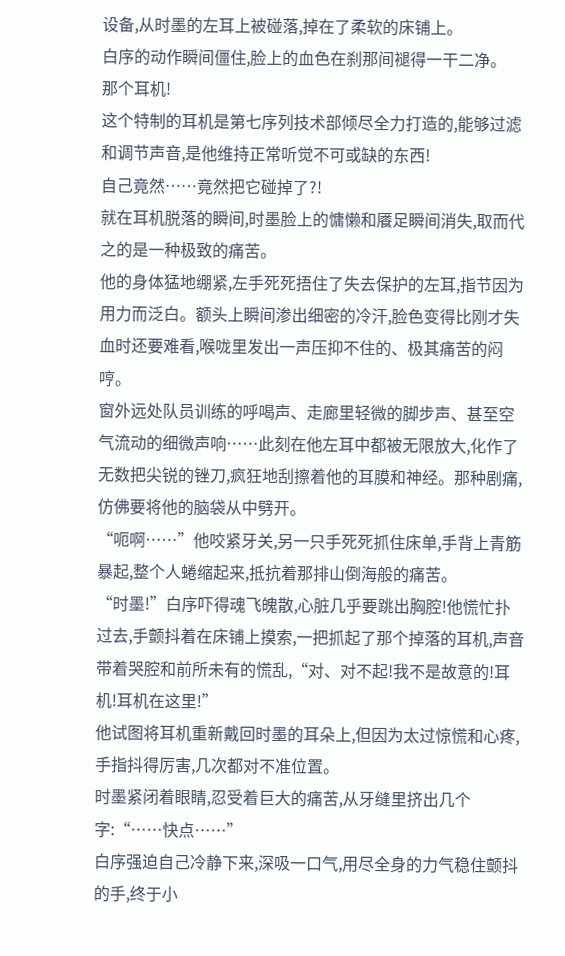设备,从时墨的左耳上被碰落,掉在了柔软的床铺上。
白序的动作瞬间僵住,脸上的血色在刹那间褪得一干二净。
那个耳机!
这个特制的耳机是第七序列技术部倾尽全力打造的,能够过滤和调节声音,是他维持正常听觉不可或缺的东西!
自己竟然……竟然把它碰掉了?!
就在耳机脱落的瞬间,时墨脸上的慵懒和餍足瞬间消失,取而代之的是一种极致的痛苦。
他的身体猛地绷紧,左手死死捂住了失去保护的左耳,指节因为用力而泛白。额头上瞬间渗出细密的冷汗,脸色变得比刚才失血时还要难看,喉咙里发出一声压抑不住的、极其痛苦的闷哼。
窗外远处队员训练的呼喝声、走廊里轻微的脚步声、甚至空气流动的细微声响……此刻在他左耳中都被无限放大,化作了无数把尖锐的锉刀,疯狂地刮擦着他的耳膜和神经。那种剧痛,仿佛要将他的脑袋从中劈开。
“呃啊……”他咬紧牙关,另一只手死死抓住床单,手背上青筋暴起,整个人蜷缩起来,抵抗着那排山倒海般的痛苦。
“时墨!”白序吓得魂飞魄散,心脏几乎要跳出胸腔!他慌忙扑过去,手颤抖着在床铺上摸索,一把抓起了那个掉落的耳机,声音带着哭腔和前所未有的慌乱,“对、对不起!我不是故意的!耳机!耳机在这里!”
他试图将耳机重新戴回时墨的耳朵上,但因为太过惊慌和心疼,手指抖得厉害,几次都对不准位置。
时墨紧闭着眼睛,忍受着巨大的痛苦,从牙缝里挤出几个字:“……快点……”
白序强迫自己冷静下来,深吸一口气,用尽全身的力气稳住颤抖的手,终于小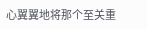心翼翼地将那个至关重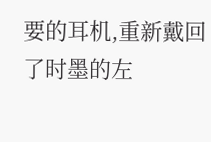要的耳机,重新戴回了时墨的左